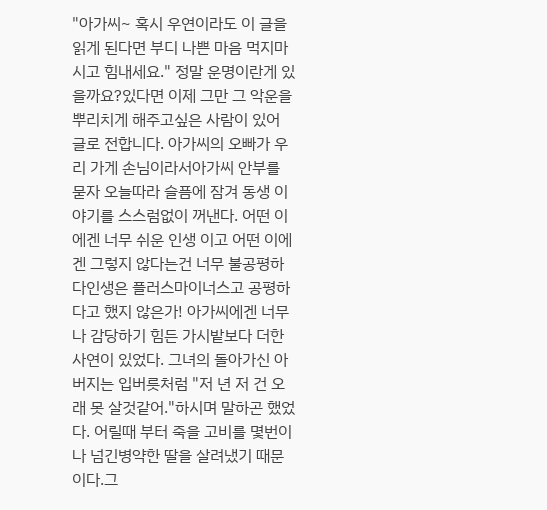"아가씨~ 혹시 우연이라도 이 글을 읽게 된다면 부디 나쁜 마음 먹지마시고 힘내세요." 정말 운명이란게 있을까요?있다면 이제 그만 그 악운을 뿌리치게 해주고싶은 사람이 있어 글로 전합니다. 아가씨의 오빠가 우리 가게 손님이라서아가씨 안부를 묻자 오늘따라 슬픔에 잠겨 동생 이야기를 스스럼없이 꺼낸다. 어떤 이에겐 너무 쉬운 인생 이고 어떤 이에겐 그렇지 않다는건 너무 불공평하다인생은 플러스마이너스고 공평하다고 했지 않은가! 아가씨에겐 너무나 감당하기 힘든 가시밭보다 더한 사연이 있었다. 그녀의 돌아가신 아버지는 입버릇처럼 "저 년 저 건 오래 못 살것같어."하시며 말하곤 했었다. 어릴때 부터 죽을 고비를 몇번이나 넘긴병약한 딸을 살려냈기 때문이다.그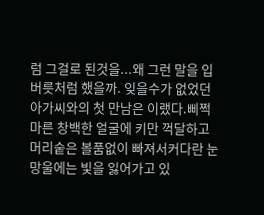럼 그걸로 된것을...왜 그런 말을 입버릇처럼 했을까. 잊을수가 없었던 아가씨와의 첫 만남은 이랬다.삐쩍 마른 창백한 얼굴에 키만 꺽달하고 머리숱은 볼품없이 빠져서커다란 눈망울에는 빛을 잃어가고 있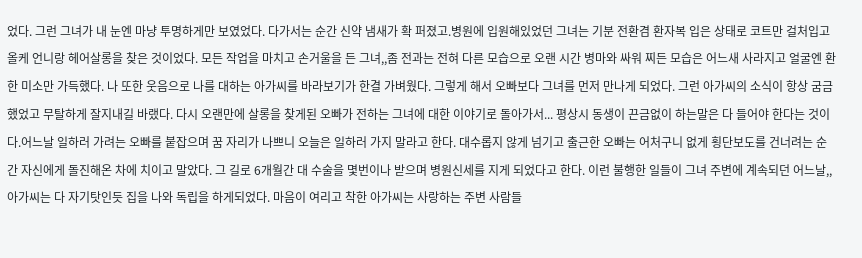었다. 그런 그녀가 내 눈엔 마냥 투명하게만 보였었다. 다가서는 순간 신약 냄새가 확 퍼졌고.병원에 입원해있었던 그녀는 기분 전환겸 환자복 입은 상태로 코트만 걸처입고 올케 언니랑 헤어살롱을 찾은 것이었다. 모든 작업을 마치고 손거울을 든 그녀,,좀 전과는 전혀 다른 모습으로 오랜 시간 병마와 싸워 찌든 모습은 어느새 사라지고 얼굴엔 환한 미소만 가득했다. 나 또한 웃음으로 나를 대하는 아가씨를 바라보기가 한결 가벼웠다. 그렇게 해서 오빠보다 그녀를 먼저 만나게 되었다. 그런 아가씨의 소식이 항상 굼금했었고 무탈하게 잘지내길 바랬다. 다시 오랜만에 살롱을 찾게된 오빠가 전하는 그녀에 대한 이야기로 돌아가서... 평상시 동생이 끈금없이 하는말은 다 들어야 한다는 것이다.어느날 일하러 가려는 오빠를 붙잡으며 꿈 자리가 나쁘니 오늘은 일하러 가지 말라고 한다. 대수롭지 않게 넘기고 출근한 오빠는 어처구니 없게 횡단보도를 건너려는 순간 자신에게 돌진해온 차에 치이고 말았다. 그 길로 6개월간 대 수술을 몇번이나 받으며 병원신세를 지게 되었다고 한다. 이런 불행한 일들이 그녀 주변에 계속되던 어느날,, 아가씨는 다 자기탓인듯 집을 나와 독립을 하게되었다. 마음이 여리고 착한 아가씨는 사랑하는 주변 사람들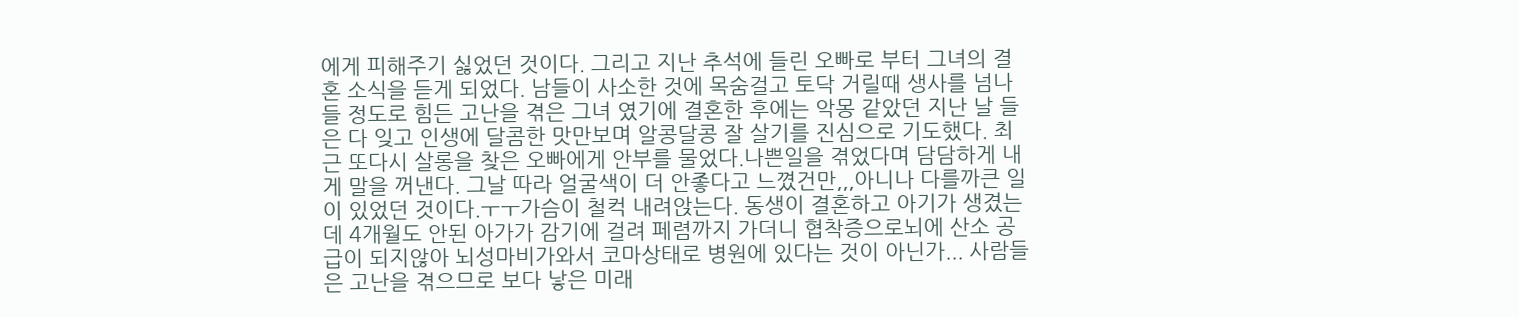에게 피해주기 싫었던 것이다. 그리고 지난 추석에 들린 오빠로 부터 그녀의 결혼 소식을 듣게 되었다. 남들이 사소한 것에 목숨걸고 토닥 거릴때 생사를 넘나들 정도로 힘든 고난을 겪은 그녀 였기에 결혼한 후에는 악몽 같았던 지난 날 들은 다 잊고 인생에 달콤한 맛만보며 알콩달콩 잘 살기를 진심으로 기도했다. 최근 또다시 살롱을 찾은 오빠에게 안부를 물었다.나쁜일을 겪었다며 담담하게 내게 말을 꺼낸다. 그날 따라 얼굴색이 더 안좋다고 느꼈건만,,,아니나 다를까큰 일이 있었던 것이다.ㅜㅜ가슴이 철컥 내려앉는다. 동생이 결혼하고 아기가 생겼는데 4개월도 안된 아가가 감기에 걸려 페렴까지 가더니 협착증으로뇌에 산소 공급이 되지않아 뇌성마비가와서 코마상태로 병원에 있다는 것이 아닌가... 사람들은 고난을 겪으므로 보다 낳은 미래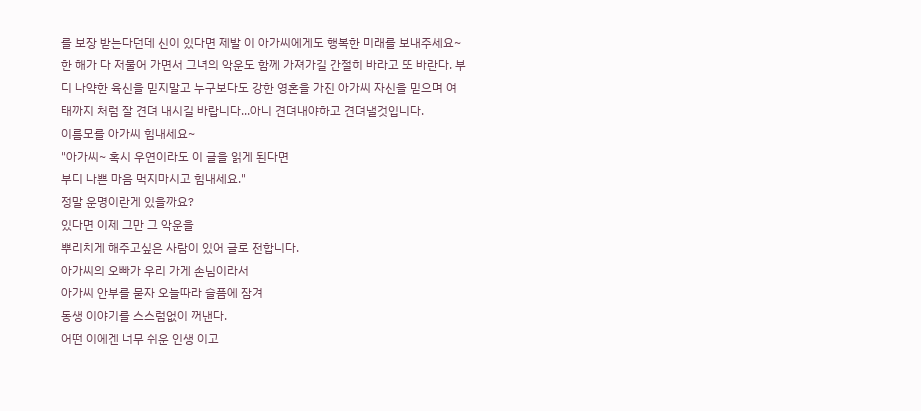를 보장 받는다던데 신이 있다면 제발 이 아가씨에게도 행복한 미래를 보내주세요~ 한 해가 다 저물어 가면서 그녀의 악운도 함께 가져가길 간절히 바라고 또 바란다. 부디 나약한 육신을 믿지말고 누구보다도 강한 영혼을 가진 아가씨 자신을 믿으며 여태까지 처럼 잘 견뎌 내시길 바랍니다...아니 견뎌내야하고 견뎌낼것입니다.
이름모를 아가씨 힘내세요~
"아가씨~ 혹시 우연이라도 이 글을 읽게 된다면
부디 나쁜 마음 먹지마시고 힘내세요."
정말 운명이란게 있을까요?
있다면 이제 그만 그 악운을
뿌리치게 해주고싶은 사람이 있어 글로 전합니다.
아가씨의 오빠가 우리 가게 손님이라서
아가씨 안부를 묻자 오늘따라 슬픔에 잠겨
동생 이야기를 스스럼없이 꺼낸다.
어떤 이에겐 너무 쉬운 인생 이고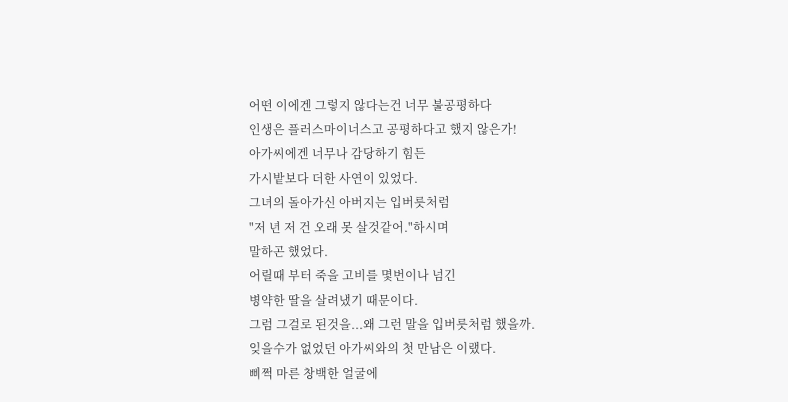어떤 이에겐 그렇지 않다는건 너무 불공평하다
인생은 플러스마이너스고 공평하다고 했지 않은가!
아가씨에겐 너무나 감당하기 힘든
가시밭보다 더한 사연이 있었다.
그녀의 돌아가신 아버지는 입버릇처럼
"저 년 저 건 오래 못 살것같어."하시며
말하곤 했었다.
어릴때 부터 죽을 고비를 몇번이나 넘긴
병약한 딸을 살려냈기 때문이다.
그럼 그걸로 된것을...왜 그런 말을 입버릇처럼 했을까.
잊을수가 없었던 아가씨와의 첫 만남은 이랬다.
삐쩍 마른 창백한 얼굴에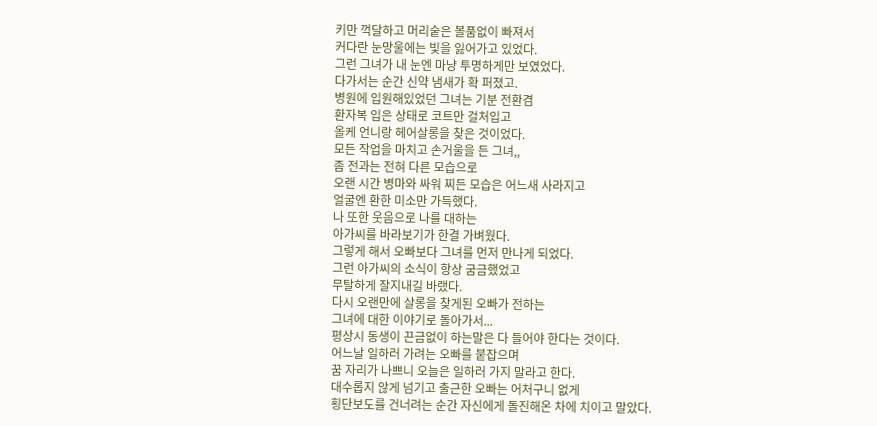키만 꺽달하고 머리숱은 볼품없이 빠져서
커다란 눈망울에는 빛을 잃어가고 있었다.
그런 그녀가 내 눈엔 마냥 투명하게만 보였었다.
다가서는 순간 신약 냄새가 확 퍼졌고.
병원에 입원해있었던 그녀는 기분 전환겸
환자복 입은 상태로 코트만 걸처입고
올케 언니랑 헤어살롱을 찾은 것이었다.
모든 작업을 마치고 손거울을 든 그녀,,
좀 전과는 전혀 다른 모습으로
오랜 시간 병마와 싸워 찌든 모습은 어느새 사라지고
얼굴엔 환한 미소만 가득했다.
나 또한 웃음으로 나를 대하는
아가씨를 바라보기가 한결 가벼웠다.
그렇게 해서 오빠보다 그녀를 먼저 만나게 되었다.
그런 아가씨의 소식이 항상 굼금했었고
무탈하게 잘지내길 바랬다.
다시 오랜만에 살롱을 찾게된 오빠가 전하는
그녀에 대한 이야기로 돌아가서...
평상시 동생이 끈금없이 하는말은 다 들어야 한다는 것이다.
어느날 일하러 가려는 오빠를 붙잡으며
꿈 자리가 나쁘니 오늘은 일하러 가지 말라고 한다.
대수롭지 않게 넘기고 출근한 오빠는 어처구니 없게
횡단보도를 건너려는 순간 자신에게 돌진해온 차에 치이고 말았다.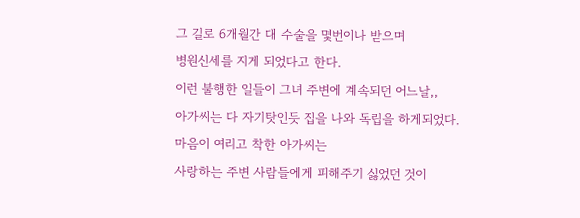그 길로 6개월간 대 수술을 몇번이나 받으며
병원신세를 지게 되었다고 한다.
이런 불행한 일들이 그녀 주변에 계속되던 어느날,,
아가씨는 다 자기탓인듯 집을 나와 독립을 하게되었다.
마음이 여리고 착한 아가씨는
사랑하는 주변 사람들에게 피해주기 싫었던 것이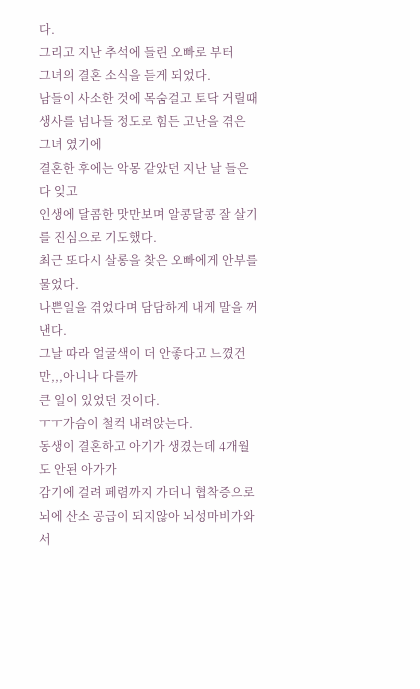다.
그리고 지난 추석에 들린 오빠로 부터
그녀의 결혼 소식을 듣게 되었다.
남들이 사소한 것에 목숨걸고 토닥 거릴때
생사를 넘나들 정도로 힘든 고난을 겪은 그녀 였기에
결혼한 후에는 악몽 같았던 지난 날 들은 다 잊고
인생에 달콤한 맛만보며 알콩달콩 잘 살기를 진심으로 기도했다.
최근 또다시 살롱을 찾은 오빠에게 안부를 물었다.
나쁜일을 겪었다며 담담하게 내게 말을 꺼낸다.
그날 따라 얼굴색이 더 안좋다고 느꼈건만,,,아니나 다를까
큰 일이 있었던 것이다.
ㅜㅜ가슴이 철컥 내려앉는다.
동생이 결혼하고 아기가 생겼는데 4개월도 안된 아가가
감기에 걸려 페렴까지 가더니 협착증으로
뇌에 산소 공급이 되지않아 뇌성마비가와서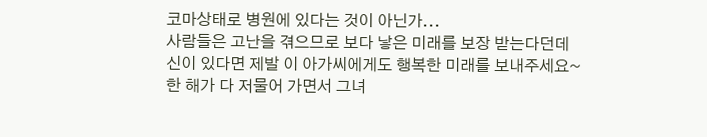코마상태로 병원에 있다는 것이 아닌가...
사람들은 고난을 겪으므로 보다 낳은 미래를 보장 받는다던데
신이 있다면 제발 이 아가씨에게도 행복한 미래를 보내주세요~
한 해가 다 저물어 가면서 그녀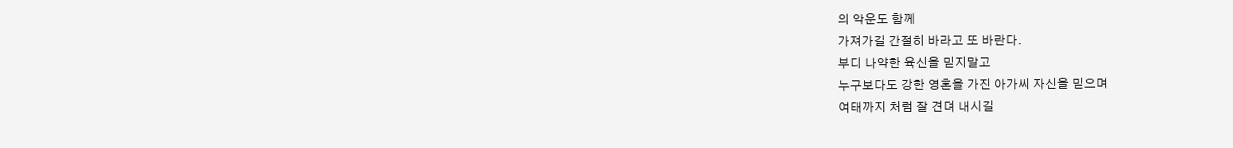의 악운도 함께
가져가길 간절히 바라고 또 바란다.
부디 나약한 육신을 믿지말고
누구보다도 강한 영혼을 가진 아가씨 자신을 믿으며
여태까지 처럼 잘 견뎌 내시길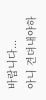바랍니다...
아니 견뎌내야하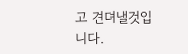고 견뎌낼것입니다.